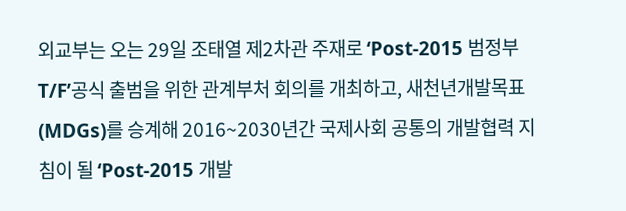외교부는 오는 29일 조태열 제2차관 주재로 ‘Post-2015 범정부 T/F’공식 출범을 위한 관계부처 회의를 개최하고, 새천년개발목표(MDGs)를 승계해 2016~2030년간 국제사회 공통의 개발협력 지침이 될 ‘Post-2015 개발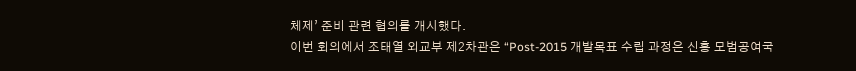체제’ 준비 관련 협의를 개시했다.
이번 회의에서 조태열 외교부 제2차관은 “Post-2015 개발목표 수립 과정은 신흥 모범공여국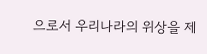으로서 우리나라의 위상을 제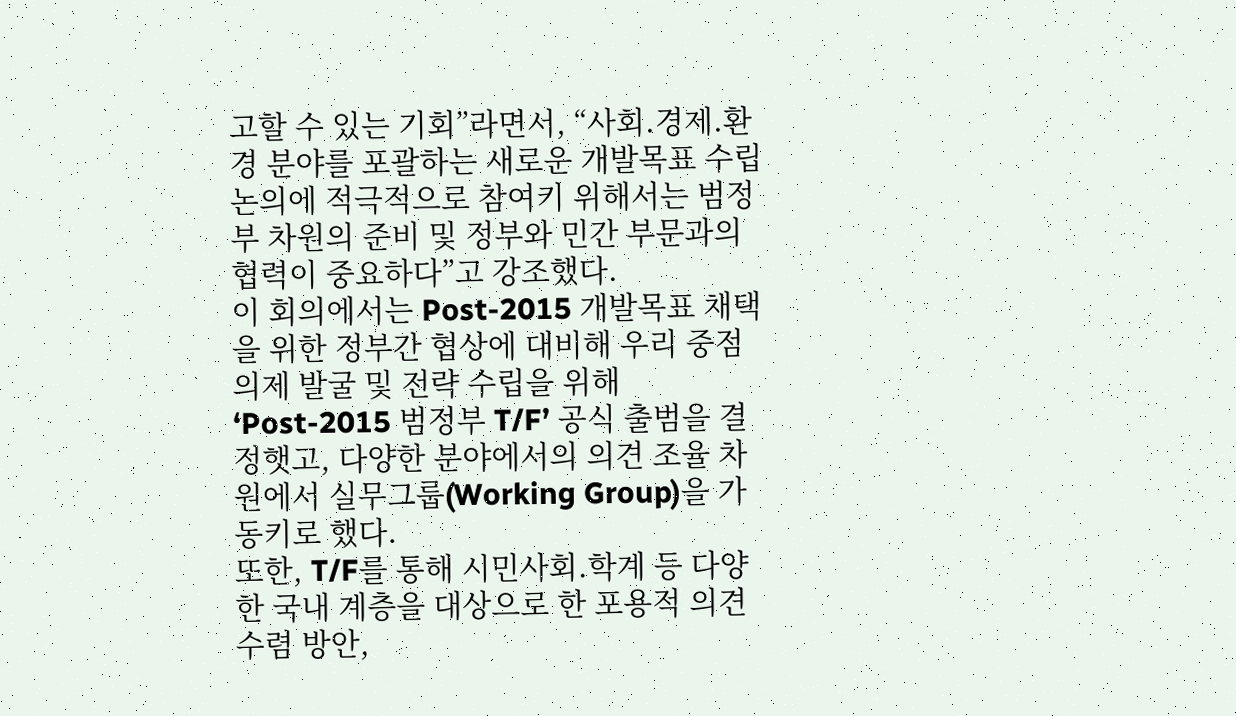고할 수 있는 기회”라면서, “사회.경제.환경 분야를 포괄하는 새로운 개발목표 수립 논의에 적극적으로 참여키 위해서는 범정부 차원의 준비 및 정부와 민간 부문과의 협력이 중요하다”고 강조했다.
이 회의에서는 Post-2015 개발목표 채택을 위한 정부간 협상에 대비해 우리 중점의제 발굴 및 전략 수립을 위해 ‘Post-2015 범정부 T/F’ 공식 출범을 결정햇고, 다양한 분야에서의 의견 조율 차원에서 실무그룹(Working Group)을 가동키로 했다.
또한, T/F를 통해 시민사회.학계 등 다양한 국내 계층을 대상으로 한 포용적 의견 수렴 방안,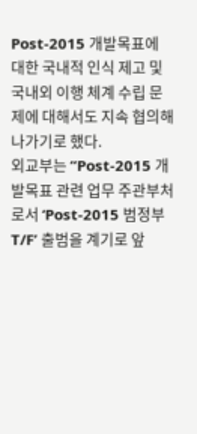Post-2015 개발목표에 대한 국내적 인식 제고 및 국내외 이행 체계 수립 문제에 대해서도 지속 협의해 나가기로 했다.
외교부는 “Post-2015 개발목표 관련 업무 주관부처로서 ‘Post-2015 범정부 T/F’ 출범을 계기로 앞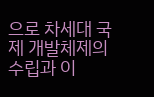으로 차세대 국제 개발체제의 수립과 이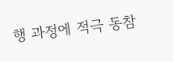행 과정에 적극 동참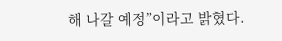해 나갈 예정”이라고 밝혔다.